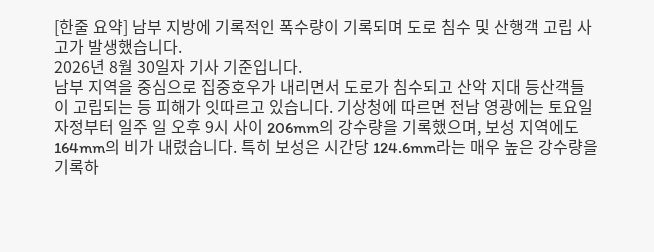[한줄 요약] 남부 지방에 기록적인 폭수량이 기록되며 도로 침수 및 산행객 고립 사고가 발생했습니다.
2026년 8월 30일자 기사 기준입니다.
남부 지역을 중심으로 집중호우가 내리면서 도로가 침수되고 산악 지대 등산객들이 고립되는 등 피해가 잇따르고 있습니다. 기상청에 따르면 전남 영광에는 토요일 자정부터 일주 일 오후 9시 사이 206mm의 강수량을 기록했으며, 보성 지역에도 164mm의 비가 내렸습니다. 특히 보성은 시간당 124.6mm라는 매우 높은 강수량을 기록하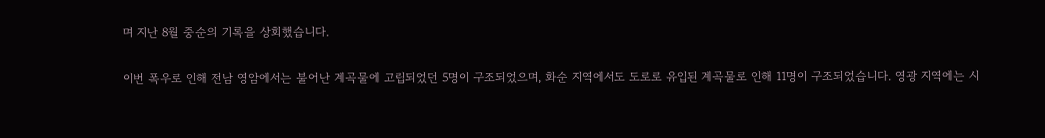며 지난 8월 중순의 기록을 상회했습니다.

이번 폭우로 인해 전남 영암에서는 불어난 계곡물에 고립되었던 5명이 구조되었으며, 화순 지역에서도 도로로 유입된 계곡물로 인해 11명이 구조되었습니다. 영광 지역에는 시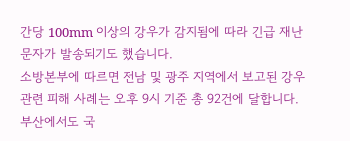간당 100mm 이상의 강우가 감지됨에 따라 긴급 재난 문자가 발송되기도 했습니다.
소방본부에 따르면 전남 및 광주 지역에서 보고된 강우 관련 피해 사례는 오후 9시 기준 총 92건에 달합니다. 부산에서도 국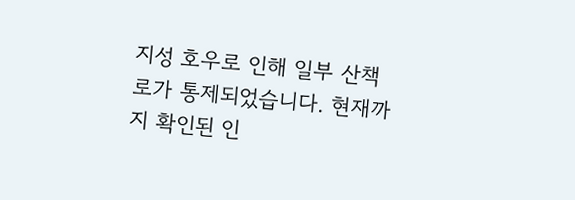지성 호우로 인해 일부 산책로가 통제되었습니다. 현재까지 확인된 인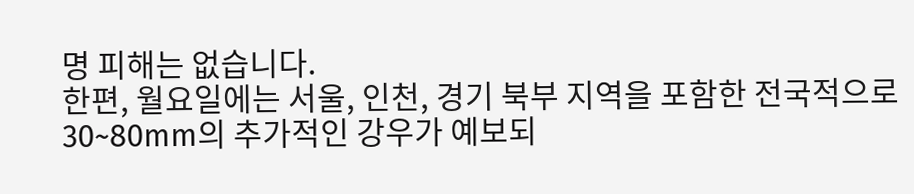명 피해는 없습니다.
한편, 월요일에는 서울, 인천, 경기 북부 지역을 포함한 전국적으로 30~80mm의 추가적인 강우가 예보되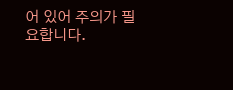어 있어 주의가 필요합니다.